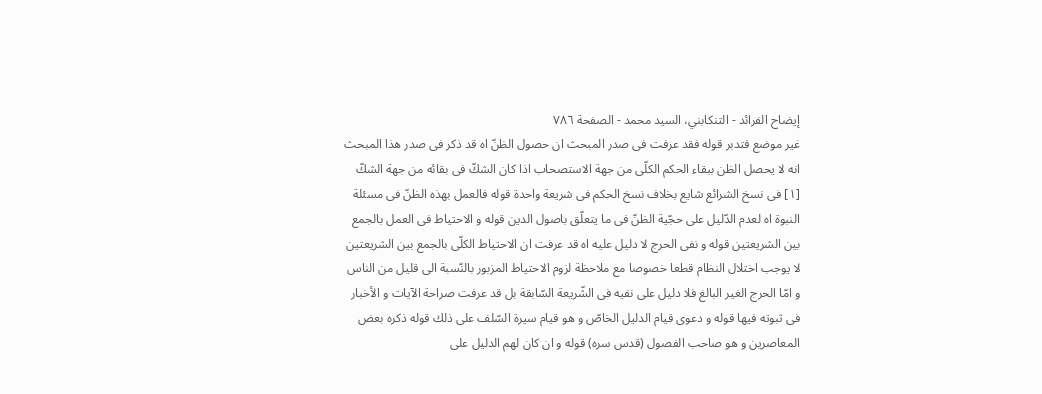إيضاح الفرائد - التنكابني، السيد محمد - الصفحة ٧٨٦
غير موضع فتدبر قوله فقد عرفت فى صدر المبحث ان حصول الظنّ اه قد ذكر فى صدر هذا المبحث انه لا يحصل الظن ببقاء الحكم الكلّى من جهة الاستصحاب اذا كان الشكّ فى بقائه من جهة الشكّ [١] فى نسخ الشرائع شايع بخلاف نسخ الحكم فى شريعة واحدة قوله فالعمل بهذه الظنّ فى مسئلة النبوة اه لعدم الدّليل على حجّية الظنّ فى ما يتعلّق باصول الدين قوله و الاحتياط فى العمل بالجمع بين الشريعتين قوله و نفى الحرج لا دليل عليه اه قد عرفت ان الاحتياط الكلّى بالجمع بين الشريعتين لا يوجب اختلال النظام قطعا خصوصا مع ملاحظة لزوم الاحتياط المزبور بالنّسبة الى قليل من الناس و امّا الحرج الغير البالغ فلا دليل على نفيه فى الشّريعة السّابقة بل قد عرفت صراحة الآيات و الأخبار فى ثبوته فيها قوله و دعوى قيام الدليل الخاصّ و هو قيام سيرة السّلف على ذلك قوله ذكره بعض المعاصرين و هو صاحب الفصول (قدس سره) قوله و ان كان لهم الدليل على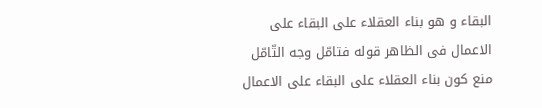البقاء و هو بناء العقلاء على البقاء على الاعمال فى الظاهر قوله فتامّل وجه التّامّل منع كون بناء العقلاء على البقاء على الاعمال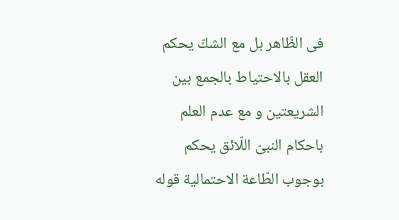فى الظّاهر بل مع الشكّ يحكم العقل بالاحتياط بالجمع بين الشريعتين و مع عدم العلم باحكام النبىّ اللّائق يحكم بوجوب الطّاعة الاحتمالية قوله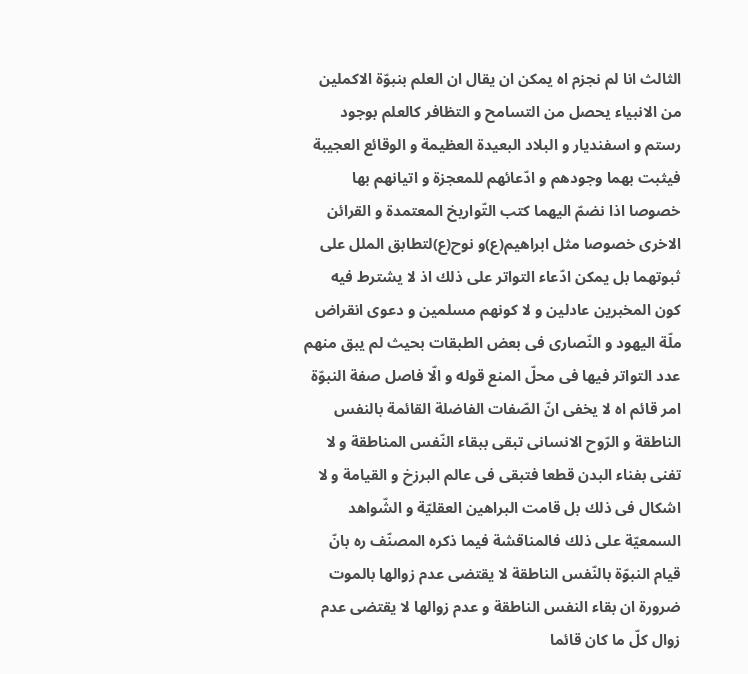الثالث انا لم نجزم اه يمكن ان يقال ان العلم بنبوّة الاكملين من الانبياء يحصل من التسامح و التظافر كالعلم بوجود رستم و اسفنديار و البلاد البعيدة العظيمة و الوقائع العجيبة فيثبت بهما وجودهم و ادّعائهم للمعجزة و اتيانهم بها خصوصا اذا نضمّ اليهما كتب التّواريخ المعتمدة و القرائن الاخرى خصوصا مثل ابراهيم(ع)و نوح(ع)لتطابق الملل على ثبوتهما بل يمكن ادّعاء التواتر على ذلك اذ لا يشترط فيه كون المخبرين عادلين و لا كونهم مسلمين و دعوى انقراض ملّة اليهود و النّصارى فى بعض الطبقات بحيث لم يبق منهم عدد التواتر فيها فى محلّ المنع قوله و الّا فاصل صفة النبوّة امر قائم اه لا يخفى انّ الصّفات الفاضلة القائمة بالنفس الناطقة و الرّوح الانسانى تبقى ببقاء النّفس المناطقة و لا تفنى بفناء البدن قطعا فتبقى فى عالم البرزخ و القيامة و لا اشكال فى ذلك بل قامت البراهين العقليّة و الشّواهد السمعيّة على ذلك فالمناقشة فيما ذكره المصنّف ره بانّ قيام النبوّة بالنّفس الناطقة لا يقتضى عدم زوالها بالموت ضرورة ان بقاء النفس الناطقة و عدم زوالها لا يقتضى عدم زوال كلّ ما كان قائما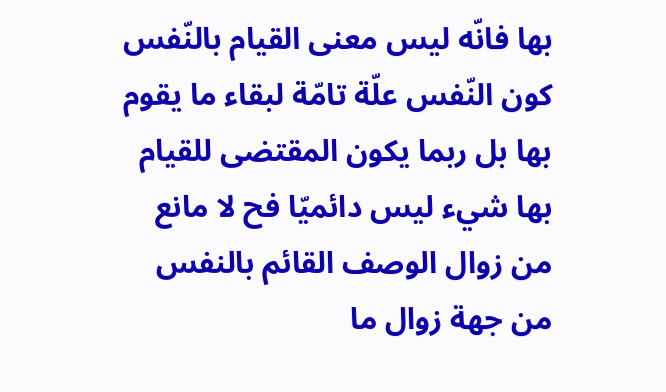بها فانّه ليس معنى القيام بالنّفس كون النّفس علّة تامّة لبقاء ما يقوم بها بل ربما يكون المقتضى للقيام بها شيء ليس دائميّا فح لا مانع من زوال الوصف القائم بالنفس من جهة زوال ما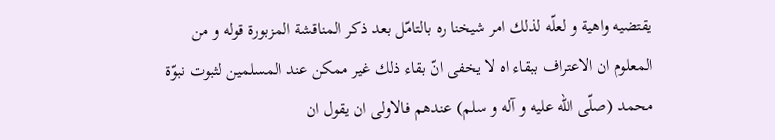يقتضيه واهية و لعلّه لذلك امر شيخنا ره بالتامّل بعد ذكر المناقشة المزبورة قوله و من المعلوم ان الاعتراف ببقاء اه لا يخفى انّ بقاء ذلك غير ممكن عند المسلمين لثبوت نبوّة محمد (صلّى اللّه عليه و آله و سلم) عندهم فالاولى ان يقول ان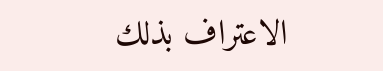الاعتراف بذلك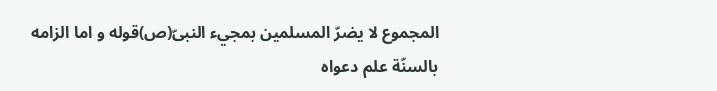المجموع لا يضرّ المسلمين بمجيء النبىّ(ص)قوله و اما الزامه بالسنّة علم دعواه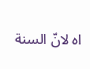اه لانّ السنة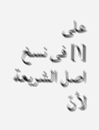على
[١] فى نسخ اصل الشريعة لأنّ